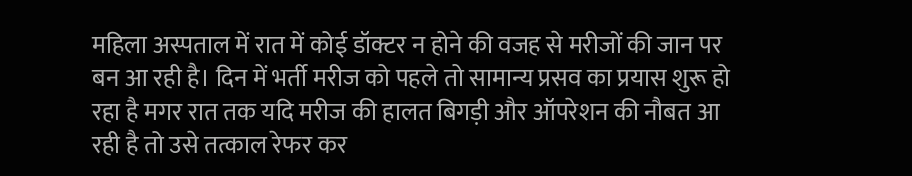महिला अस्पताल में रात में कोई डॉक्टर न होने की वजह से मरीजों की जान पर बन आ रही है। दिन में भर्ती मरीज को पहले तो सामान्य प्रसव का प्रयास शुरू हो रहा है मगर रात तक यदि मरीज की हालत बिगड़ी और ऑपरेशन की नौबत आ रही है तो उसे तत्काल रेफर कर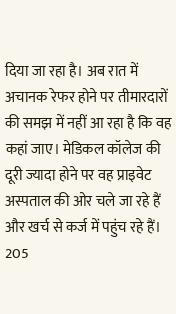दिया जा रहा है। अब रात में अचानक रेफर होने पर तीमारदारों की समझ में नहीं आ रहा है कि वह कहां जाए। मेडिकल कॉलेज की दूरी ज्यादा होने पर वह प्राइवेट अस्पताल की ओर चले जा रहे हैं और खर्च से कर्ज में पहुंच रहे हैं।
205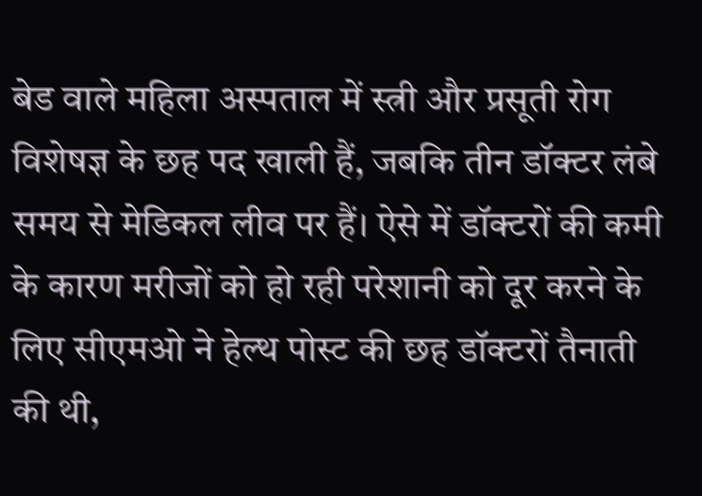बेड वाले महिला अस्पताल में स्त्री और प्रसूती रोग विशेषज्ञ के छह पद खाली हैं, जबकि तीन डॉक्टर लंबे समय से मेडिकल लीव पर हैं। ऐसे में डॉक्टरों की कमी के कारण मरीजों को हो रही परेशानी को दूर करने के लिए सीएमओ ने हेल्थ पोस्ट की छह डॉक्टरों तैनाती की थी,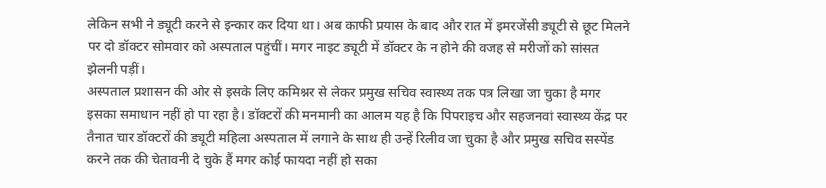लेकिन सभी ने ड्यूटी करने से इन्कार कर दिया था। अब काफी प्रयास के बाद और रात में इमरजेंसी ड्यूटी से छूट मिलने पर दो डॉक्टर सोमवार को अस्पताल पहुंचीं। मगर नाइट ड्यूटी में डॉक्टर के न होने की वजह से मरीजों को सांसत झेलनी पड़ीं।
अस्पताल प्रशासन की ओर से इसके लिए कमिश्नर से लेकर प्रमुख सचिव स्वास्थ्य तक पत्र लिखा जा चुका है मगर इसका समाधान नहीं हो पा रहा है। डॉक्टरों की मनमानी का आलम यह है कि पिपराइच और सहजनवां स्वास्थ्य केंद्र पर तैनात चार डॉक्टरों की ड्यूटी महिला अस्पताल में लगाने के साथ ही उन्हें रिलीव जा चुका है और प्रमुख सचिव सस्पेंड करने तक की चेतावनी दे चुके हैं मगर कोई फायदा नहीं हो सका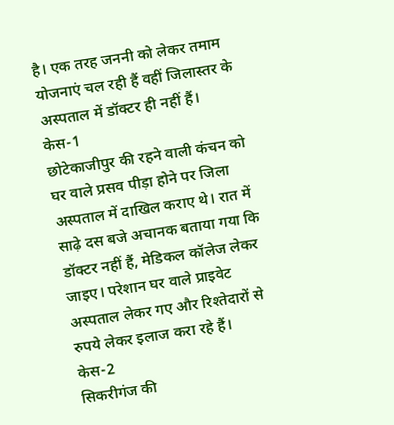है। एक तरह जननी को लेकर तमाम योजनाएं चल रही हैं वहीं जिलास्तर के अस्पताल में डॉक्टर ही नहीं हैं।
केस-1
छोटेकाजीपुर की रहने वाली कंचन को घर वाले प्रसव पीड़ा होने पर जिला अस्पताल में दाखिल कराए थे। रात में साढ़े दस बजे अचानक बताया गया कि डॉक्टर नहीं हैं, मेडिकल कॉलेज लेकर जाइए। परेशान घर वाले प्राइवेट अस्पताल लेकर गए और रिश्तेदारों से रुपये लेकर इलाज करा रहे हैं।
केस-2
सिकरीगंज की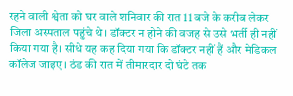रहने वाली श्वेता को घर वाले शनिवार की रात 11 बजे के करीब लेकर जिला अस्पताल पहुंचे थे। डॉक्टर न होने की वजह से उसे भर्ती ही नहीं किया गया है। सीधे यह कह दिया गया कि डॉक्टर नहीं हैं और मेडिकल कॉलेज जाइए। ठंड की रात में तीमारदार दो घंटे तक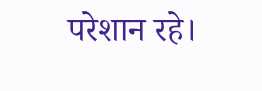परेशान रहे।